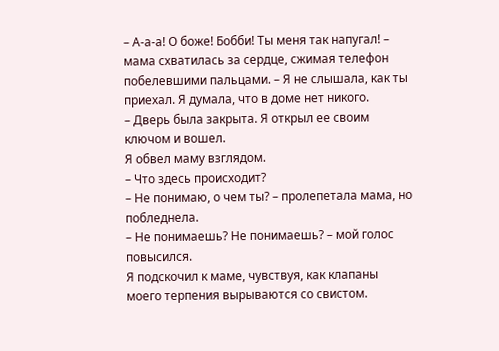– А-а-а! О боже! Бобби! Ты меня так напугал! – мама схватилась за сердце, сжимая телефон побелевшими пальцами. – Я не слышала, как ты приехал. Я думала, что в доме нет никого.
– Дверь была закрыта. Я открыл ее своим ключом и вошел.
Я обвел маму взглядом.
– Что здесь происходит?
– Не понимаю, о чем ты? – пролепетала мама, но побледнела.
– Не понимаешь? Не понимаешь? – мой голос повысился.
Я подскочил к маме, чувствуя, как клапаны моего терпения вырываются со свистом.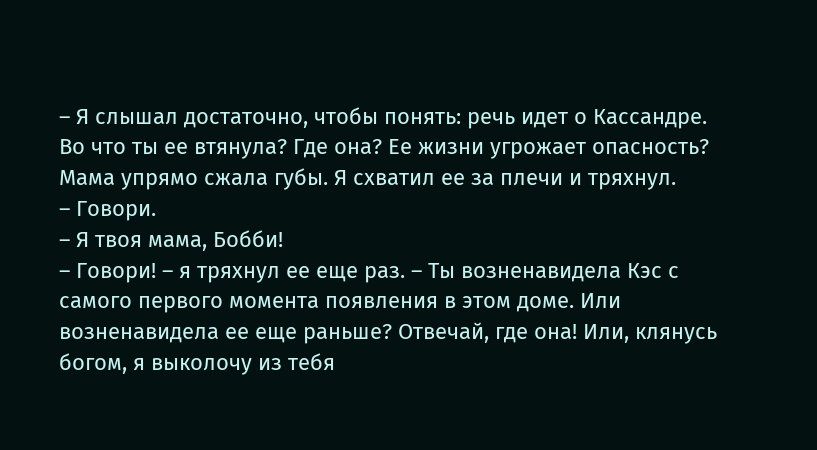– Я слышал достаточно, чтобы понять: речь идет о Кассандре. Во что ты ее втянула? Где она? Ее жизни угрожает опасность?
Мама упрямо сжала губы. Я схватил ее за плечи и тряхнул.
– Говори.
– Я твоя мама, Бобби!
– Говори! – я тряхнул ее еще раз. – Ты возненавидела Кэс с самого первого момента появления в этом доме. Или возненавидела ее еще раньше? Отвечай, где она! Или, клянусь богом, я выколочу из тебя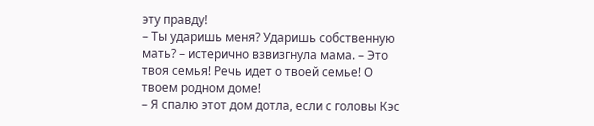эту правду!
– Ты ударишь меня? Ударишь собственную мать? – истерично взвизгнула мама. – Это твоя семья! Речь идет о твоей семье! О твоем родном доме!
– Я спалю этот дом дотла, если с головы Кэс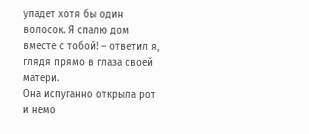упадет хотя бы один волосок. Я спалю дом вместе с тобой! – ответил я, глядя прямо в глаза своей матери.
Она испуганно открыла рот и немо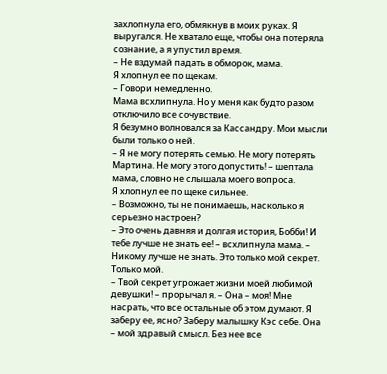захлопнула его, обмякнув в моих руках. Я выругался. Не хватало еще, чтобы она потеряла сознание, а я упустил время.
– Не вздумай падать в обморок, мама.
Я хлопнул ее по щекам.
– Говори немедленно.
Мама всхлипнула. Но у меня как будто разом отключило все сочувствие.
Я безумно волновался за Кассандру. Мои мысли были только о ней.
– Я не могу потерять семью. Не могу потерять Мартина. Не могу этого допустить! – шептала мама, словно не слышала моего вопроса.
Я хлопнул ее по щеке сильнее.
– Возможно, ты не понимаешь, насколько я серьезно настроен?
– Это очень давняя и долгая история, Бобби! И тебе лучше не знать ее! – всхлипнула мама. – Никому лучше не знать. Это только мой секрет. Только мой.
– Твой секрет угрожает жизни моей любимой девушки! – прорычал я. – Она – моя! Мне насрать, что все остальные об этом думают. Я заберу ее, ясно? Заберу малышку Кэс себе. Она – мой здравый смысл. Без нее все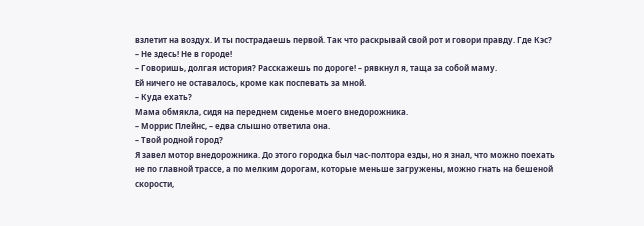взлетит на воздух. И ты пострадаешь первой. Так что раскрывай свой рот и говори правду. Где Кэс?
– Не здесь! Не в городе!
– Говоришь, долгая история? Расскажешь по дороге! – рявкнул я, таща за собой маму.
Ей ничего не оставалось, кроме как поспевать за мной.
– Куда ехать?
Мама обмякла, сидя на переднем сиденье моего внедорожника.
– Моррис Плейнс, – едва слышно ответила она.
– Твой родной город?
Я завел мотор внедорожника. До этого городка был час-полтора езды, но я знал, что можно поехать не по главной трассе, а по мелким дорогам, которые меньше загружены, можно гнать на бешеной скорости,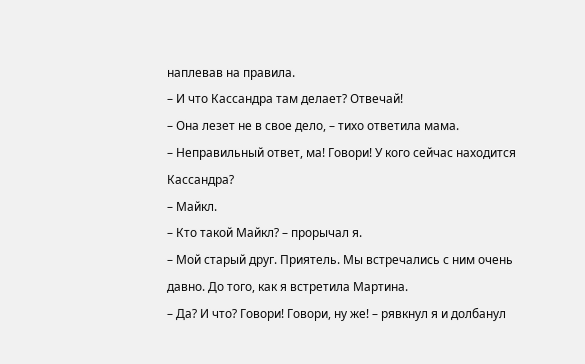наплевав на правила.
– И что Кассандра там делает? Отвечай!
– Она лезет не в свое дело, – тихо ответила мама.
– Неправильный ответ, ма! Говори! У кого сейчас находится Кассандра?
– Майкл.
– Кто такой Майкл? – прорычал я.
– Мой старый друг. Приятель. Мы встречались с ним очень давно. До того, как я встретила Мартина.
– Да? И что? Говори! Говори, ну же! – рявкнул я и долбанул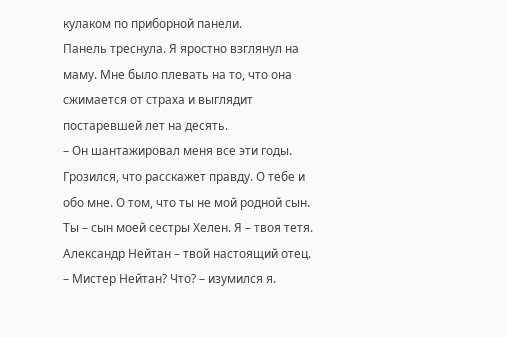кулаком по приборной панели.
Панель треснула. Я яростно взглянул на маму. Мне было плевать на то, что она сжимается от страха и выглядит постаревшей лет на десять.
– Он шантажировал меня все эти годы. Грозился, что расскажет правду. О тебе и обо мне. О том, что ты не мой родной сын. Ты – сын моей сестры Хелен. Я – твоя тетя. Александр Нейтан – твой настоящий отец.
– Мистер Нейтан? Что? – изумился я.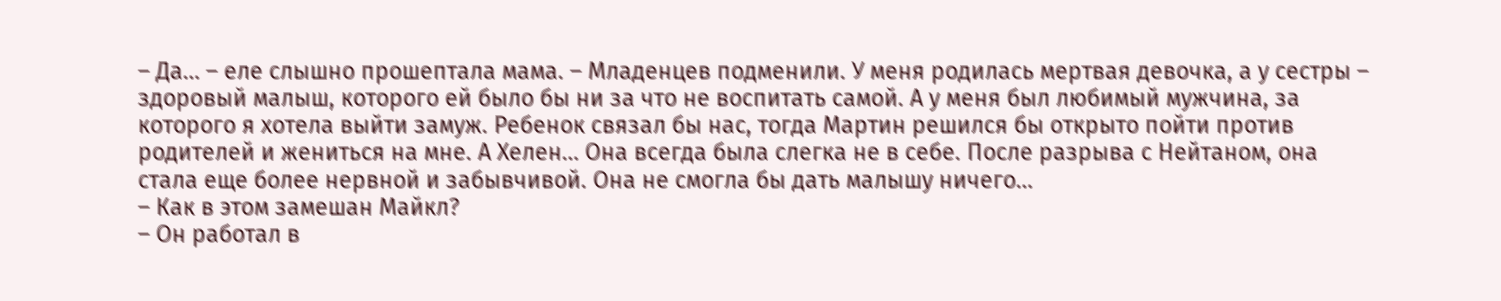– Да… – еле слышно прошептала мама. – Младенцев подменили. У меня родилась мертвая девочка, а у сестры – здоровый малыш, которого ей было бы ни за что не воспитать самой. А у меня был любимый мужчина, за которого я хотела выйти замуж. Ребенок связал бы нас, тогда Мартин решился бы открыто пойти против родителей и жениться на мне. А Хелен… Она всегда была слегка не в себе. После разрыва с Нейтаном, она стала еще более нервной и забывчивой. Она не смогла бы дать малышу ничего…
– Как в этом замешан Майкл?
– Он работал в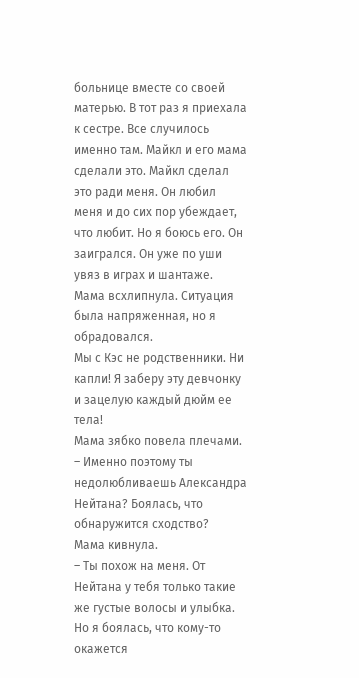больнице вместе со своей матерью. В тот раз я приехала к сестре. Все случилось именно там. Майкл и его мама сделали это. Майкл сделал это ради меня. Он любил меня и до сих пор убеждает, что любит. Но я боюсь его. Он заигрался. Он уже по уши увяз в играх и шантаже.
Мама всхлипнула. Ситуация была напряженная, но я обрадовался.
Мы с Кэс не родственники. Ни капли! Я заберу эту девчонку и зацелую каждый дюйм ее тела!
Мама зябко повела плечами.
– Именно поэтому ты недолюбливаешь Александра Нейтана? Боялась, что обнаружится сходство?
Мама кивнула.
– Ты похож на меня. От Нейтана у тебя только такие же густые волосы и улыбка. Но я боялась, что кому-то окажется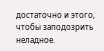достаточно и этого, чтобы заподозрить неладное.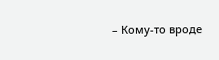– Кому-то вроде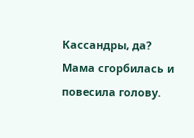Кассандры, да?
Мама сгорбилась и повесила голову.